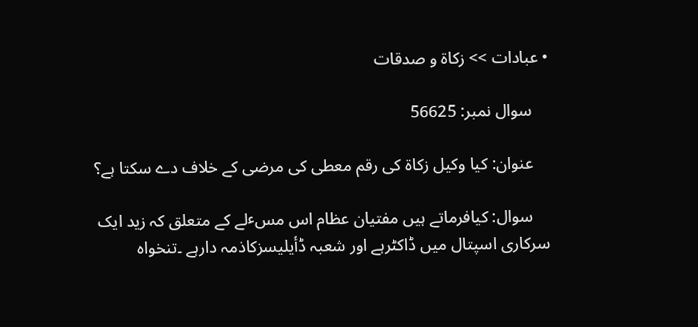• عبادات >> زکاة و صدقات

    سوال نمبر: 56625

    عنوان: كیا وكیل زكاة كی رقم معطی كی مرضی كے خلاف دے سكتا ہے؟

    سوال: کیافرماتے ہیں مفتیان عظام اس مسٴلے کے متعلق کہ زید ایک سرکاری اسپتال میں ڈاکٹرہے اور شعبہ ڈأیلیسزکاذمہ دارہے ۔تنخواہ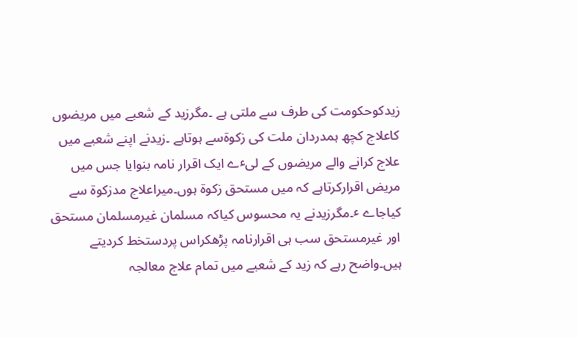زیدکوحکومت کی طرف سے ملتی ہے ۔مگرزید کے شعبے میں مریضوں کاعلاج کچھ ہمدردان ملت کی زکوةسے ہوتاہے ۔زیدنے اپنے شعبے میں علاج کرانے والے مریضوں کے لیٴے ایک اقرار نامہ بنوایا جس میں مریض اقرارکرتاہے کہ میں مستحق زکوة ہوں۔میراعلاج مدزکوة سے کیاجاے ٴ۔مگرزیدنے یہ محسوس کیاکہ مسلمان غیرمسلمان مستحق اور غیرمستحق سب ہی اقرارنامہ پڑھکراس پردستخط کردیتے ہیں۔واضح رہے کہ زید کے شعبے میں تمام علاج معالجہ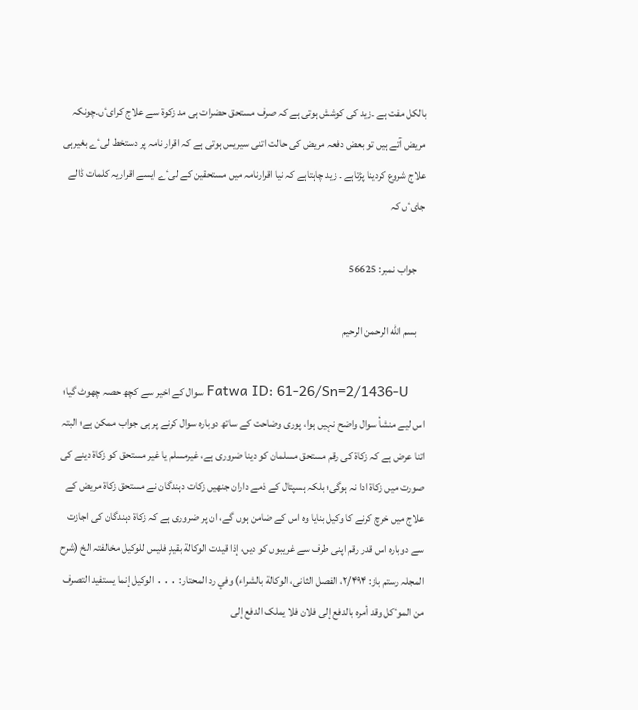بالکل مفت ہے ۔زید کی کوشش ہوتی ہے کہ صرف مستحق حضرات ہی مد زکوة سے علاج کرایٴں۔چونکہ مریض آتے ہیں تو بعض دفعہ مریض کی حالت اتنی سیریس ہوتی ہے کہ اقرار نامہ پر دستخط لیٴے بغیرہی علاج شروع کردینا پڑتاہے ۔ زید چاہتاہے کہ نیا اقرارنامہ میں مستحقین کے لیٴے ایسے اقراریہ کلمات ڈالے جایٴں کہ

    جواب نمبر: 56625

    بسم الله الرحمن الرحيم

    Fatwa ID: 61-26/Sn=2/1436-U سوال کے اخیر سے کچھ حصہ چھوٹ گیا؛ اس لیے منشأ سوال واضح نہیں ہوا، پوری وضاحت کے ساتھ دوبارہ سوال کرنے پر ہی جواب ممکن ہے؛ البتہ اتنا عرض ہے کہ زکاة کی رقم مستحق مسلمان کو دینا ضروری ہے، غیرمسلم یا غیر مستحق کو زکاة دینے کی صورت میں زکاة ادا نہ ہوگی؛ بلکہ ہسپتال کے ذمے داران جنھیں زکات دہندگان نے مستحق زکاة مریض کے علاج میں خرچ کرنے کا وکیل بنایا وہ اس کے ضامن ہوں گے، ان پر ضروری ہے کہ زکاة دہندگان کی اجازت سے دوبارہ اس قدر رقم اپنی طرف سے غریبوں کو دیں، إذا قیدت الوکالة بقیدٍ فلیس للوکیل مخالفتہ الخ (شرح المجلہ رستم باز: ۲/۴۹۴، الفصل الثانی، الوکالة بالشراء) وفي رد المحتار: ․․․ الوکیل إنما یستفید التصرف من الموٴکل وقد أمرہ بالدفع إلی فلان فلا یملک الدفع إلی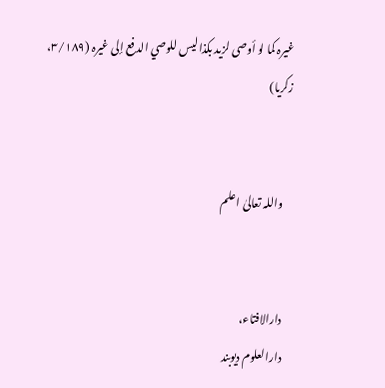غیرہ کما لو أوصی لزید بکذا لیس للوصي الدفع إلی غیرہ (۳/۱۸۹، زکریا)


    واللہ تعالیٰ اعلم


    دارالافتاء،
    دارالعلوم دیوبند